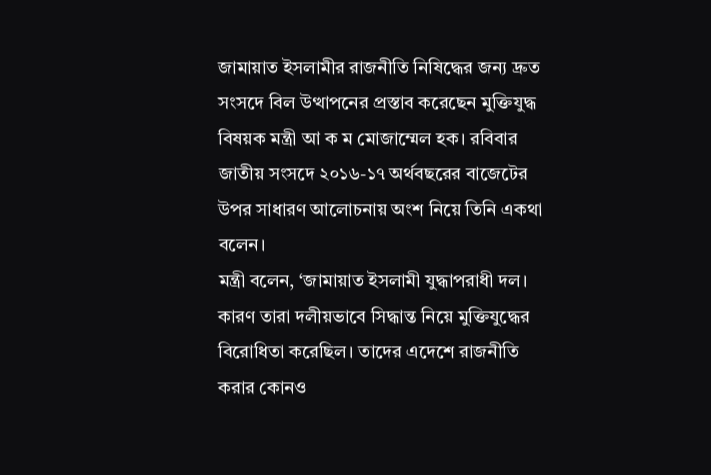জামায়াত ইসলামীর রাজনীতি নিষিদ্ধের জন্য দ্রুত সংসদে বিল উত্থাপনের প্রস্তাব করেছেন মুক্তিযুদ্ধ বিষয়ক মন্ত্রী আ ক ম মোজাম্মেল হক। রবিবার জাতীয় সংসদে ২০১৬-১৭ অর্থবছরের বাজেটের উপর সাধারণ আলোচনায় অংশ নিয়ে তিনি একথা বলেন।
মন্ত্রী বলেন, ‘জামায়াত ইসলামী যুদ্ধাপরাধী দল। কারণ তারা দলীয়ভাবে সিদ্ধান্ত নিয়ে মুক্তিযুদ্ধের বিরোধিতা করেছিল। তাদের এদেশে রাজনীতি করার কোনও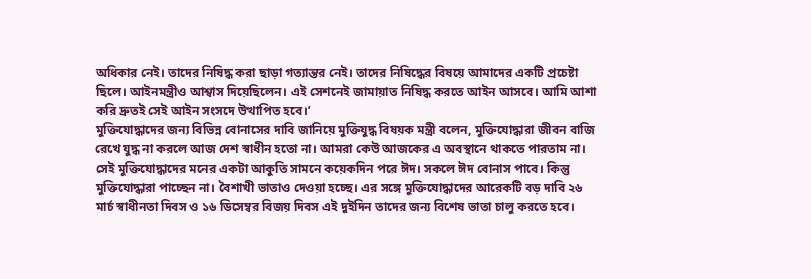অধিকার নেই। তাদের নিষিদ্ধ করা ছাড়া গত্যান্তর নেই। তাদের নিষিদ্ধের বিষয়ে আমাদের একটি প্রচেষ্টা ছিলে। আইনমন্ত্রীও আশ্বাস দিয়েছিলেন। এই সেশনেই জামায়াত নিষিদ্ধ করতে আইন আসবে। আমি আশা করি দ্রুতই সেই আইন সংসদে উত্থাপিত হবে।’
মুক্তিযোদ্ধাদের জন্য বিভিন্ন বোনাসের দাবি জানিয়ে মুক্তিযুদ্ধ বিষয়ক মন্ত্রী বলেন, মুক্তিযোদ্ধারা জীবন বাজি রেখে যুদ্ধ না করলে আজ দেশ স্বাধীন হতো না। আমরা কেউ আজকের এ অবস্থানে থাকতে পারতাম না। সেই মুক্তিযোদ্ধাদের মনের একটা আকুতি সামনে কয়েকদিন পরে ঈদ। সকলে ঈদ বোনাস পাবে। কিন্তু মুক্তিযোদ্ধারা পাচ্ছেন না। বৈশাখী ভাতাও দেওয়া হচ্ছে। এর সঙ্গে মুক্তিযোদ্ধাদের আরেকটি বড় দাবি ২৬ মার্চ স্বাধীনতা দিবস ও ১৬ ডিসেম্বর বিজয় দিবস এই দুইদিন তাদের জন্য বিশেষ ভাতা চালু করতে হবে।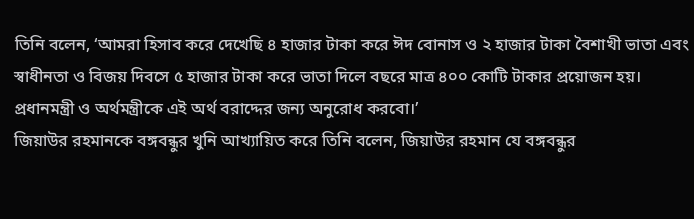তিনি বলেন, ‘আমরা হিসাব করে দেখেছি ৪ হাজার টাকা করে ঈদ বোনাস ও ২ হাজার টাকা বৈশাখী ভাতা এবং স্বাধীনতা ও বিজয় দিবসে ৫ হাজার টাকা করে ভাতা দিলে বছরে মাত্র ৪০০ কোটি টাকার প্রয়োজন হয়। প্রধানমন্ত্রী ও অর্থমন্ত্রীকে এই অর্থ বরাদ্দের জন্য অনুরোধ করবো।’
জিয়াউর রহমানকে বঙ্গবন্ধুর খুনি আখ্যায়িত করে তিনি বলেন, জিয়াউর রহমান যে বঙ্গবন্ধুর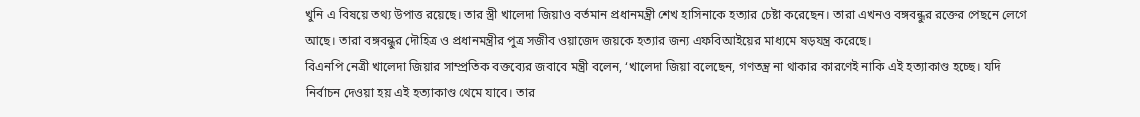খুনি এ বিষয়ে তথ্য উপাত্ত রয়েছে। তার স্ত্রী খালেদা জিয়াও বর্তমান প্রধানমন্ত্রী শেখ হাসিনাকে হত্যার চেষ্টা করেছেন। তারা এখনও বঙ্গবন্ধুর রক্তের পেছনে লেগে আছে। তারা বঙ্গবন্ধুর দৌহিত্র ও প্রধানমন্ত্রীর পুত্র সজীব ওয়াজেদ জয়কে হত্যার জন্য এফবিআইয়ের মাধ্যমে ষড়যন্ত্র করেছে।
বিএনপি নেত্রী খালেদা জিয়ার সাম্প্রতিক বক্তব্যের জবাবে মন্ত্রী বলেন, ‘খালেদা জিয়া বলেছেন, গণতন্ত্র না থাকার কারণেই নাকি এই হত্যাকাণ্ড হচ্ছে। যদি নির্বাচন দেওয়া হয় এই হত্যাকাণ্ড থেমে যাবে। তার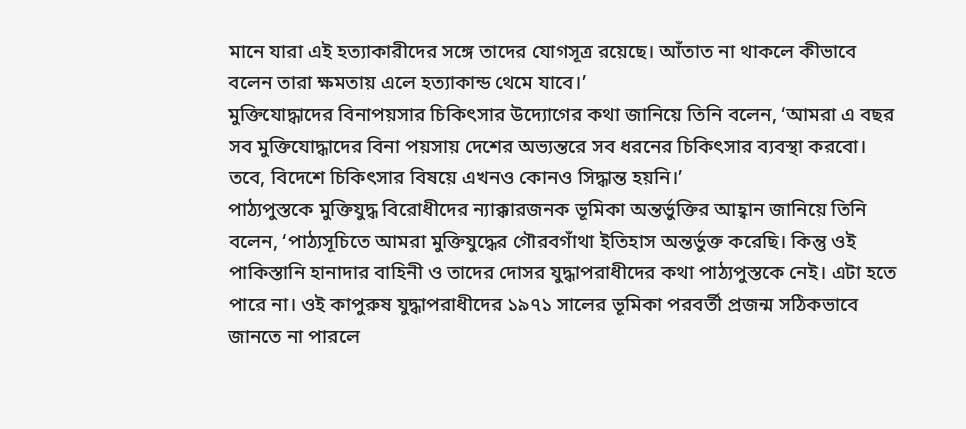মানে যারা এই হত্যাকারীদের সঙ্গে তাদের যোগসূত্র রয়েছে। আঁতাত না থাকলে কীভাবে বলেন তারা ক্ষমতায় এলে হত্যাকান্ড থেমে যাবে।’
মুক্তিযোদ্ধাদের বিনাপয়সার চিকিৎসার উদ্যোগের কথা জানিয়ে তিনি বলেন, ‘আমরা এ বছর সব মুক্তিযোদ্ধাদের বিনা পয়সায় দেশের অভ্যন্তরে সব ধরনের চিকিৎসার ব্যবস্থা করবো। তবে, বিদেশে চিকিৎসার বিষয়ে এখনও কোনও সিদ্ধান্ত হয়নি।’
পাঠ্যপুস্তকে মুক্তিযুদ্ধ বিরোধীদের ন্যাক্কারজনক ভূমিকা অন্তর্ভুক্তির আহ্বান জানিয়ে তিনি বলেন, ‘পাঠ্যসূচিতে আমরা মুক্তিযুদ্ধের গৌরবগাঁথা ইতিহাস অন্তর্ভুক্ত করেছি। কিন্তু ওই পাকিস্তানি হানাদার বাহিনী ও তাদের দোসর যুদ্ধাপরাধীদের কথা পাঠ্যপুস্তকে নেই। এটা হতে পারে না। ওই কাপুরুষ যুদ্ধাপরাধীদের ১৯৭১ সালের ভূমিকা পরবর্তী প্রজন্ম সঠিকভাবে জানতে না পারলে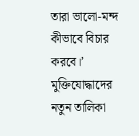তারা ভালো-মন্দ কীভাবে বিচার করবে।’
মুক্তিযোদ্ধাদের নতুন তালিকা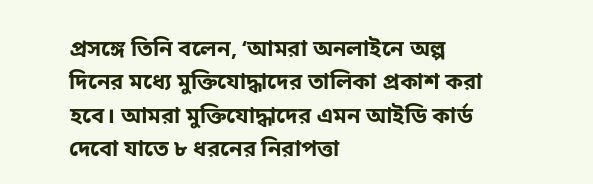প্রসঙ্গে তিনি বলেন, ‘আমরা অনলাইনে অল্প দিনের মধ্যে মুক্তিযোদ্ধাদের তালিকা প্রকাশ করা হবে। আমরা মুক্তিযোদ্ধাদের এমন আইডি কার্ড দেবো যাতে ৮ ধরনের নিরাপত্তা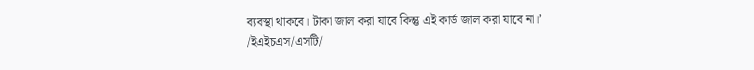ব্যবস্থা থাকবে। টাকা জাল করা যাবে কিন্তু এই কার্ড জাল করা যাবে না।’
/ইএইচএস/এসটি/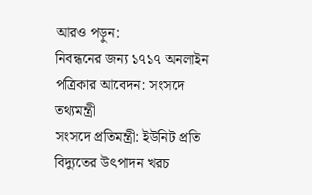আরও পড়ুন:
নিবন্ধনের জন্য ১৭১৭ অনলাইন পত্রিকার আবেদন: সংসদে তথ্যমন্ত্রী
সংসদে প্রতিমন্ত্রী: ইউনিট প্রতি বিদ্যুতের উৎপাদন খরচ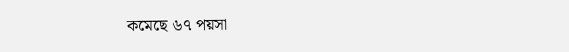কমেছে ৬৭ পয়সা